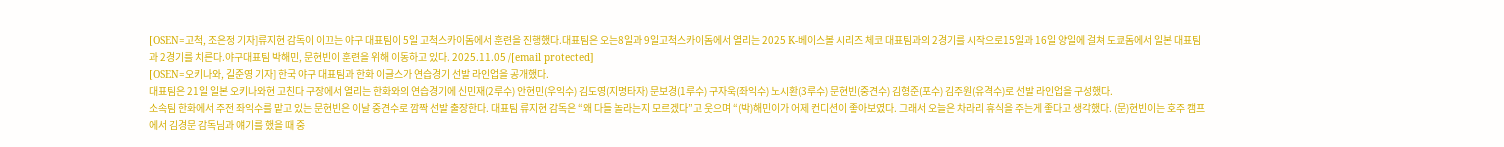[OSEN=고척, 조은정 기자]류지현 감독이 이끄는 야구 대표팀이 5일 고척스카이돔에서 훈련을 진행했다.대표팀은 오는8일과 9일고척스카이돔에서 열리는 2025 K-베이스볼 시리즈 체코 대표팀과의 2경기를 시작으로15일과 16일 양일에 걸쳐 도쿄돔에서 일본 대표팀과 2경기를 치른다.야구대표팀 박해민, 문현빈이 훈련을 위해 이동하고 있다. 2025.11.05 /[email protected]
[OSEN=오키나와, 길준영 기자] 한국 야구 대표팀과 한화 이글스가 연습경기 선발 라인업을 공개했다.
대표팀은 21일 일본 오키나와현 고친다 구장에서 열리는 한화와의 연습경기에 신민재(2루수) 안현민(우익수) 김도영(지명타자) 문보경(1루수) 구자욱(좌익수) 노시환(3루수) 문현빈(중견수) 김형준(포수) 김주원(유격수)로 선발 라인업을 구성했다.
소속팀 한화에서 주전 좌익수를 맡고 있는 문현빈은 이날 중견수로 깜짝 선발 출장한다. 대표팀 류지현 감독은 “왜 다들 놀라는지 모르겠다”고 웃으며 “(박)해민이가 어제 컨디션이 좋아보였다. 그래서 오늘은 차라리 휴식을 주는게 좋다고 생각했다. (문)현빈이는 호주 캠프에서 김경문 감독님과 얘기를 했을 때 중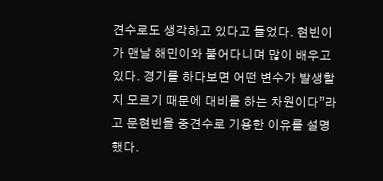견수로도 생각하고 있다고 들었다. 현빈이가 맨날 해민이와 붙어다니며 많이 배우고 있다. 경기를 하다보면 어떤 변수가 발생할지 모르기 때문에 대비를 하는 차원이다”라고 문현빈을 중견수로 기용한 이유를 설명했다.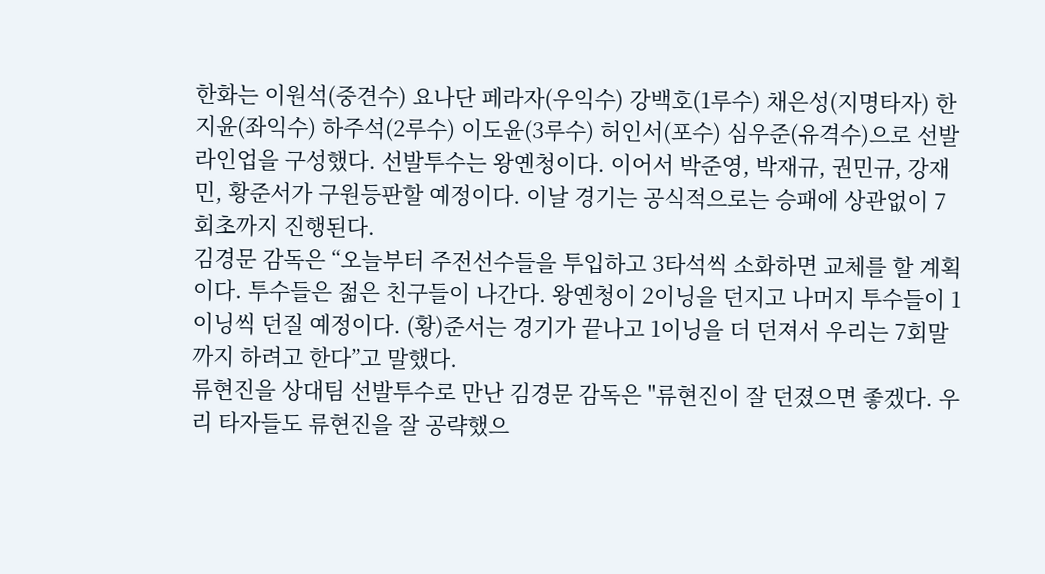한화는 이원석(중견수) 요나단 페라자(우익수) 강백호(1루수) 채은성(지명타자) 한지윤(좌익수) 하주석(2루수) 이도윤(3루수) 허인서(포수) 심우준(유격수)으로 선발 라인업을 구성했다. 선발투수는 왕옌청이다. 이어서 박준영, 박재규, 권민규, 강재민, 황준서가 구원등판할 예정이다. 이날 경기는 공식적으로는 승패에 상관없이 7회초까지 진행된다.
김경문 감독은 “오늘부터 주전선수들을 투입하고 3타석씩 소화하면 교체를 할 계획이다. 투수들은 젊은 친구들이 나간다. 왕옌청이 2이닝을 던지고 나머지 투수들이 1이닝씩 던질 예정이다. (황)준서는 경기가 끝나고 1이닝을 더 던져서 우리는 7회말까지 하려고 한다”고 말했다.
류현진을 상대팀 선발투수로 만난 김경문 감독은 "류현진이 잘 던졌으면 좋겠다. 우리 타자들도 류현진을 잘 공략했으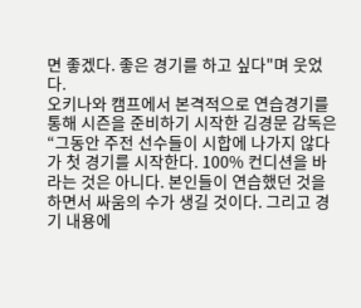면 좋겠다. 좋은 경기를 하고 싶다"며 웃었다.
오키나와 캠프에서 본격적으로 연습경기를 통해 시즌을 준비하기 시작한 김경문 감독은 “그동안 주전 선수들이 시합에 나가지 않다가 첫 경기를 시작한다. 100% 컨디션을 바라는 것은 아니다. 본인들이 연습했던 것을 하면서 싸움의 수가 생길 것이다. 그리고 경기 내용에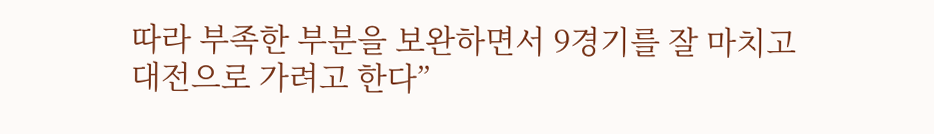따라 부족한 부분을 보완하면서 9경기를 잘 마치고 대전으로 가려고 한다”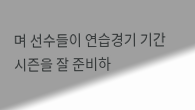며 선수들이 연습경기 기간 시즌을 잘 준비하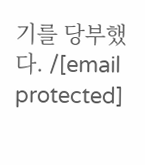기를 당부했다. /[email protected]